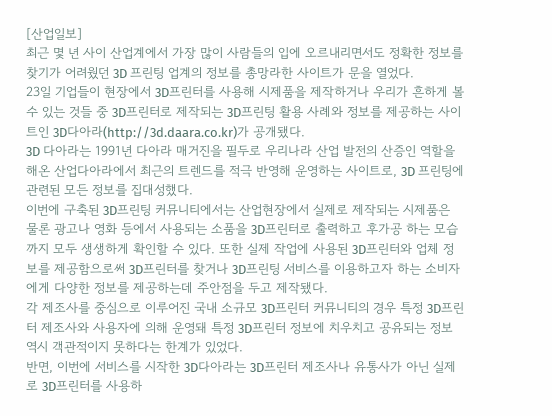[산업일보]
최근 몇 년 사이 산업계에서 가장 많이 사람들의 입에 오르내리면서도 정확한 정보를 찾기가 어려웠던 3D 프린팅 업계의 정보를 총망라한 사이트가 문을 열었다.
23일 기업들이 현장에서 3D프린터를 사용해 시제품을 제작하거나 우리가 흔하게 볼 수 있는 것들 중 3D프린터로 제작되는 3D프린팅 활용 사례와 정보를 제공하는 사이트인 3D다아라(http://3d.daara.co.kr)가 공개됐다.
3D 다아라는 1991년 다아라 매거진을 필두로 우리나라 산업 발전의 산증인 역할을 해온 산업다아라에서 최근의 트렌드를 적극 반영해 운영하는 사이트로, 3D 프린팅에 관련된 모든 정보를 집대성했다.
이번에 구축된 3D프린팅 커뮤니티에서는 산업현장에서 실제로 제작되는 시제품은 물론 광고나 영화 등에서 사용되는 소품을 3D프린터로 출력하고 후가공 하는 모습까지 모두 생생하게 확인할 수 있다. 또한 실제 작업에 사용된 3D프린터와 업체 정보를 제공함으로써 3D프린터를 찾거나 3D프린팅 서비스를 이용하고자 하는 소비자에게 다양한 정보를 제공하는데 주안점을 두고 제작됐다.
각 제조사를 중심으로 이루어진 국내 소규모 3D프린터 커뮤니티의 경우 특정 3D프린터 제조사와 사용자에 의해 운영돼 특정 3D프린터 정보에 치우치고 공유되는 정보 역시 객관적이지 못하다는 한계가 있었다.
반면, 이번에 서비스를 시작한 3D다아라는 3D프린터 제조사나 유통사가 아닌 실제로 3D프린터를 사용하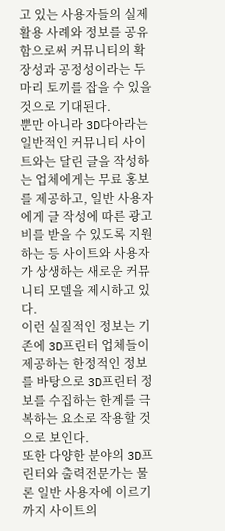고 있는 사용자들의 실제 활용 사례와 정보를 공유함으로써 커뮤니티의 확장성과 공정성이라는 두 마리 토끼를 잡을 수 있을 것으로 기대된다.
뿐만 아니라 3D다아라는 일반적인 커뮤니티 사이트와는 달린 글을 작성하는 업체에게는 무료 홍보를 제공하고, 일반 사용자에게 글 작성에 따른 광고비를 받을 수 있도록 지원하는 등 사이트와 사용자가 상생하는 새로운 커뮤니티 모델을 제시하고 있다.
이런 실질적인 정보는 기존에 3D프린터 업체들이 제공하는 한정적인 정보를 바탕으로 3D프린터 정보를 수집하는 한계를 극복하는 요소로 작용할 것으로 보인다.
또한 다양한 분야의 3D프린터와 출력전문가는 물론 일반 사용자에 이르기까지 사이트의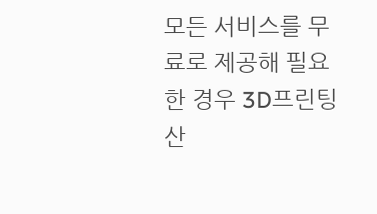모든 서비스를 무료로 제공해 필요한 경우 3D프린팅 산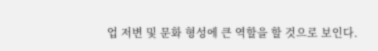업 저변 및 문화 형성에 큰 역할을 할 것으로 보인다.